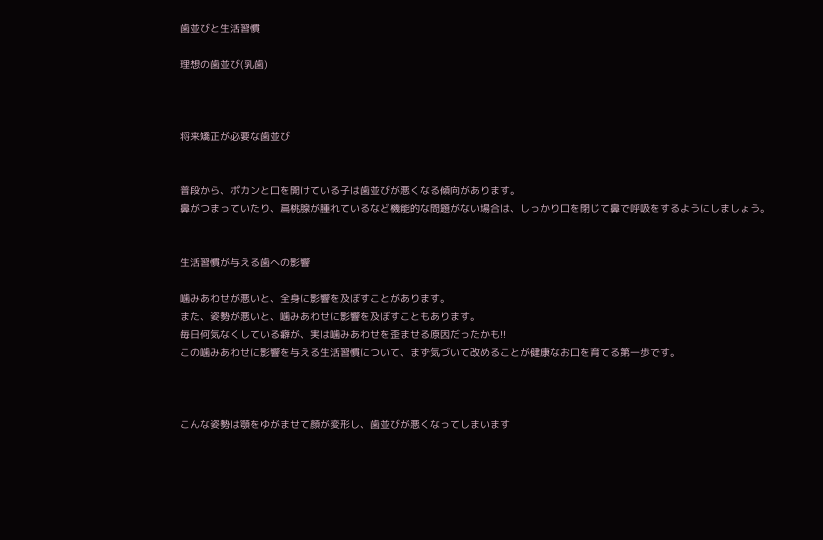歯並びと生活習慣

理想の歯並び(乳歯)



将来矯正が必要な歯並び


普段から、ポカンと口を開けている子は歯並びが悪くなる傾向があります。
鼻がつまっていたり、扁桃腺が腫れているなど機能的な問題がない場合は、しっかり口を閉じて鼻で呼吸をするようにしましょう。


生活習慣が与える歯への影響

噛みあわせが悪いと、全身に影響を及ぼすことがあります。
また、姿勢が悪いと、噛みあわせに影響を及ぼすこともあります。
毎日何気なくしている癖が、実は噛みあわせを歪ませる原因だったかも!!
この噛みあわせに影響を与える生活習慣について、まず気づいて改めることが健康なお口を育てる第一歩です。



こんな姿勢は顎をゆがませて顔が変形し、歯並びが悪くなってしまいます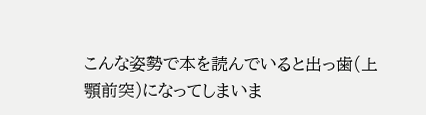こんな姿勢で本を読んでいると出っ歯(上顎前突)になってしまいま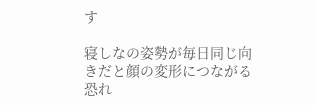す

寝しなの姿勢が毎日同じ向きだと顔の変形につながる恐れ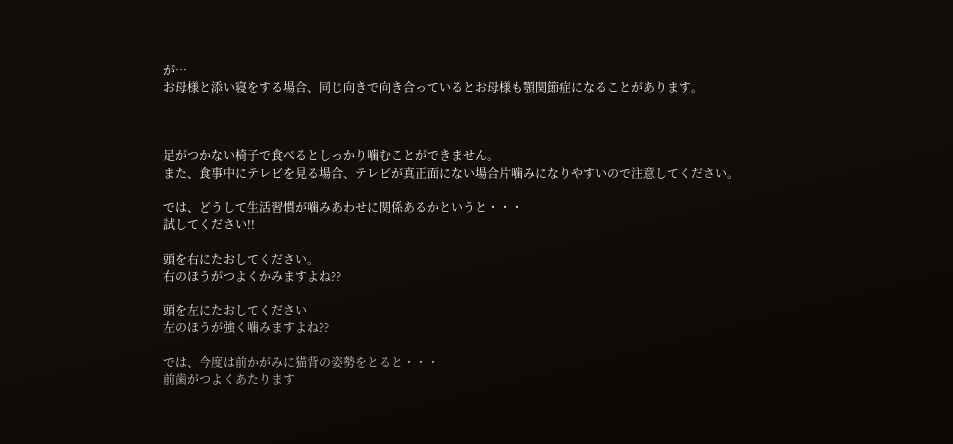が…
お母様と添い寝をする場合、同じ向きで向き合っているとお母様も顎関節症になることがあります。



足がつかない椅子で食べるとしっかり噛むことができません。
また、食事中にテレビを見る場合、テレビが真正面にない場合片噛みになりやすいので注意してください。

では、どうして生活習慣が噛みあわせに関係あるかというと・・・
試してください!!

頭を右にたおしてください。
右のほうがつよくかみますよね??

頭を左にたおしてください
左のほうが強く噛みますよね??

では、今度は前かがみに猫背の姿勢をとると・・・
前歯がつよくあたります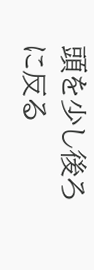頭を少し後ろに反る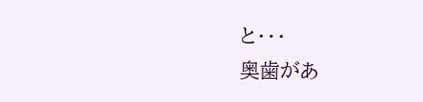と・・・
奥歯があ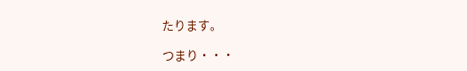たります。

つまり・・・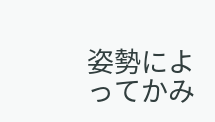姿勢によってかみ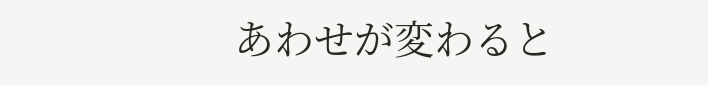あわせが変わると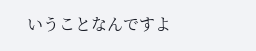いうことなんですよ